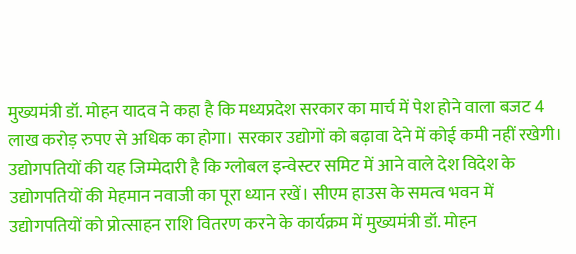मुख्यमंत्री डॉ. मोहन यादव ने कहा है कि मध्यप्रदेश सरकार का मार्च में पेश होने वाला बजट 4 लाख करोड़ रुपए से अधिक का होगा। सरकार उद्योगों को बढ़ावा देने में कोई कमी नहीं रखेगी। उद्योगपतियों की यह जिम्मेदारी है कि ग्लोबल इन्वेस्टर समिट में आने वाले देश विदेश के उद्योगपतियों की मेहमान नवाजी का पूरा ध्यान रखें। सीएम हाउस के समत्व भवन में उद्योगपतियों को प्रोत्साहन राशि वितरण करने के कार्यक्रम में मुख्यमंत्री डॉ. मोहन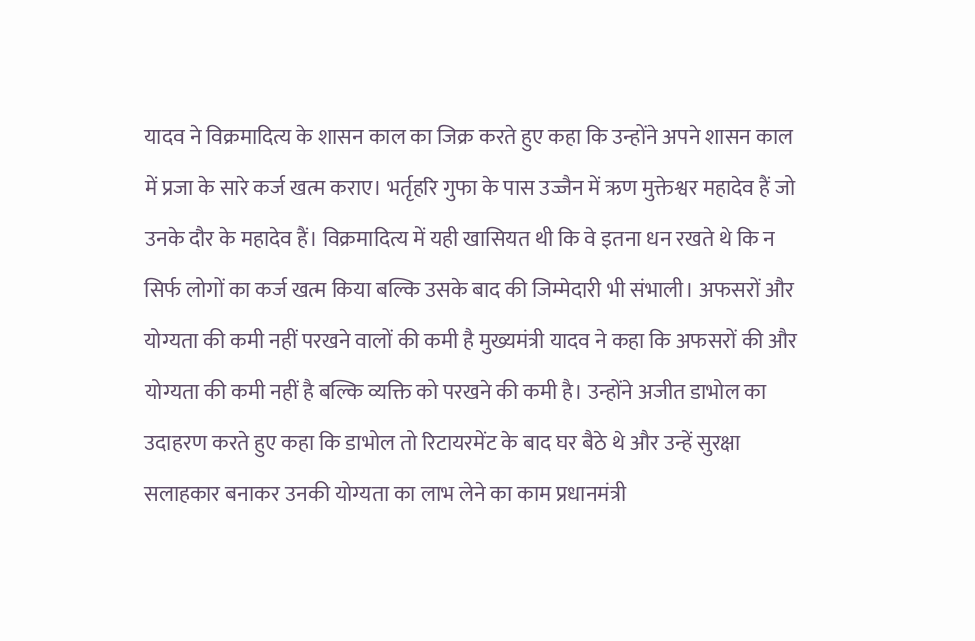यादव ने विक्रमादित्य के शासन काल का जिक्र करते हुए कहा कि उन्होंने अपने शासन काल में प्रजा के सारे कर्ज खत्म कराए। भर्तृहरि गुफा के पास उज्जैन में ऋण मुक्तेश्वर महादेव हैं जो उनके दौर के महादेव हैं। विक्रमादित्य में यही खासियत थी कि वे इतना धन रखते थे कि न सिर्फ लोगों का कर्ज खत्म किया बल्कि उसके बाद की जिम्मेदारी भी संभाली। अफसरों और योग्यता की कमी नहीं परखने वालों की कमी है मुख्यमंत्री यादव ने कहा कि अफसरों की और योग्यता की कमी नहीं है बल्कि व्यक्ति को परखने की कमी है। उन्होंने अजीत डाभोल का उदाहरण करते हुए कहा कि डाभोल तो रिटायरमेंट के बाद घर बैठे थे और उन्हें सुरक्षा सलाहकार बनाकर उनकी योग्यता का लाभ लेने का काम प्रधानमंत्री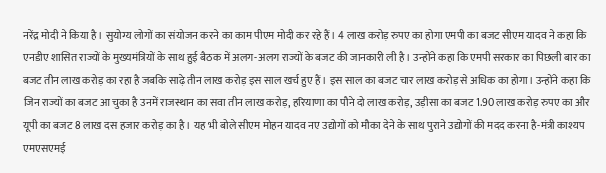नरेंद्र मोदी ने किया है। सुयोग्य लोगों का संयोजन करने का काम पीएम मोदी कर रहे हैं। 4 लाख करोड़ रुपए का होगा एमपी का बजट सीएम यादव ने कहा कि एनडीए शासित राज्यों के मुख्यमंत्रियों के साथ हुई बैठक में अलग-अलग राज्यों के बजट की जानकारी ली है। उन्होंने कहा कि एमपी सरकार का पिछली बार का बजट तीन लाख करोड़ का रहा है जबकि साढ़े तीन लाख करोड़ इस साल खर्च हुए हैं। इस साल का बजट चार लाख करोड़ से अधिक का होगा। उन्होंने कहा कि जिन राज्यों का बजट आ चुका है उनमें राजस्थान का सवा तीन लाख करोड़, हरियाणा का पौने दो लाख करोड़, उड़ीसा का बजट 1.90 लाख करोड़ रुपए का और यूपी का बजट 8 लाख दस हजार करोड़ का है। यह भी बोले सीएम मोहन यादव नए उद्योगों को मौका देने के साथ पुराने उद्योगों की मदद करना है-मंत्री काश्यप
एमएसएमई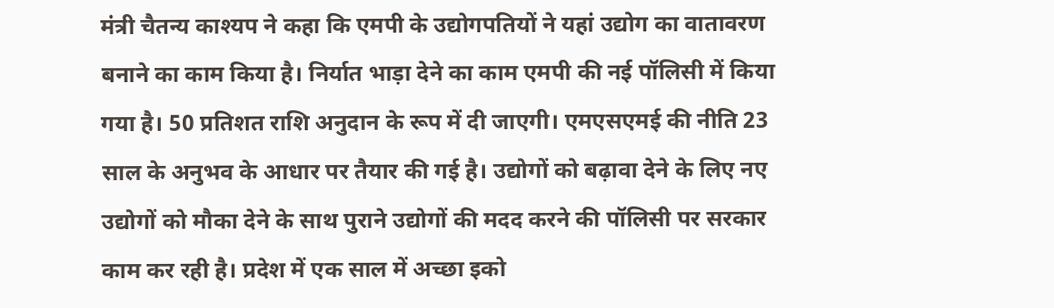मंत्री चैतन्य काश्यप ने कहा कि एमपी के उद्योगपतियों ने यहां उद्योग का वातावरण बनाने का काम किया है। निर्यात भाड़ा देने का काम एमपी की नई पॉलिसी में किया गया है। 50 प्रतिशत राशि अनुदान के रूप में दी जाएगी। एमएसएमई की नीति 23 साल के अनुभव के आधार पर तैयार की गई है। उद्योगों को बढ़ावा देने के लिए नए उद्योगों को मौका देने के साथ पुराने उद्योगों की मदद करने की पॉलिसी पर सरकार काम कर रही है। प्रदेश में एक साल में अच्छा इको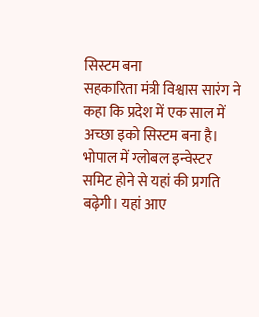सिस्टम बना
सहकारिता मंत्री विश्वास सारंग ने कहा कि प्रदेश में एक साल में अच्छा इको सिस्टम बना है। भोपाल में ग्लोबल इन्वेस्टर समिट होने से यहां की प्रगति बढ़ेगी। यहां आए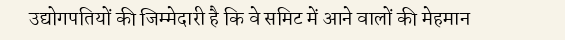उद्योगपतियों की जिम्मेदारी है कि वे समिट में आने वालों की मेहमान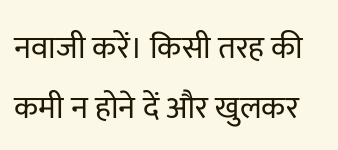नवाजी करें। किसी तरह की कमी न होने दें और खुलकर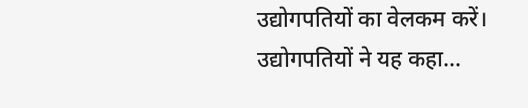उद्योगपतियों का वेलकम करें। उद्योगपतियों ने यह कहा…